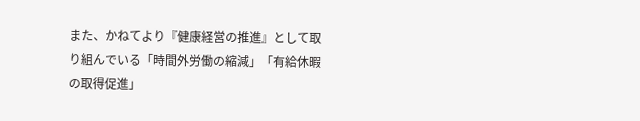また、かねてより『健康経営の推進』として取り組んでいる「時間外労働の縮減」「有給休暇の取得促進」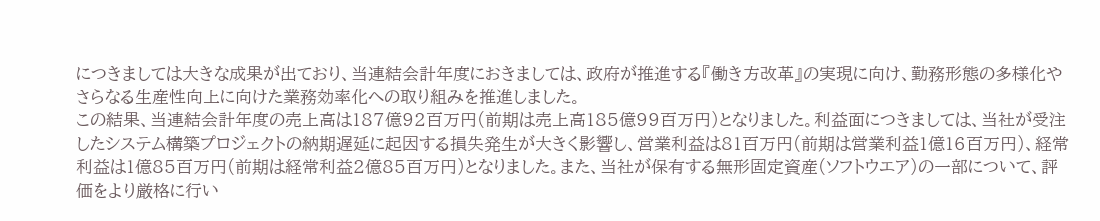につきましては大きな成果が出ており、当連結会計年度におきましては、政府が推進する『働き方改革』の実現に向け、勤務形態の多様化やさらなる生産性向上に向けた業務効率化への取り組みを推進しました。
この結果、当連結会計年度の売上高は187億92百万円(前期は売上高185億99百万円)となりました。利益面につきましては、当社が受注したシステム構築プロジェクトの納期遅延に起因する損失発生が大きく影響し、営業利益は81百万円(前期は営業利益1億16百万円)、経常利益は1億85百万円(前期は経常利益2億85百万円)となりました。また、当社が保有する無形固定資産(ソフトウエア)の一部について、評価をより厳格に行い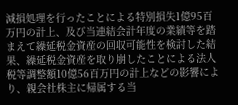減損処理を行ったことによる特別損失1億95百万円の計上、及び当連結会計年度の業績等を踏まえて繰延税金資産の回収可能性を検討した結果、繰延税金資産を取り崩したことによる法人税等調整額10億56百万円の計上などの影響により、親会社株主に帰属する当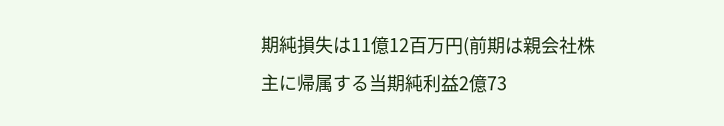期純損失は11億12百万円(前期は親会社株主に帰属する当期純利益2億73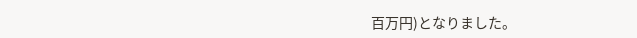百万円)となりました。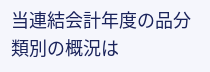当連結会計年度の品分類別の概況は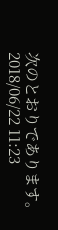次のとおりであります。
2018/06/22 11:23